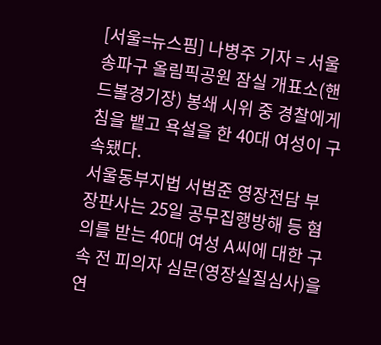[서울=뉴스핌] 나병주 기자 = 서울 송파구 올림픽공원 잠실 개표소(핸드볼경기장) 봉쇄 시위 중 경찰에게 침을 뱉고 욕설을 한 40대 여성이 구속됐다.
서울동부지법 서범준 영장전담 부장판사는 25일 공무집행방해 등 혐의를 받는 40대 여성 A씨에 대한 구속 전 피의자 심문(영장실질심사)을 연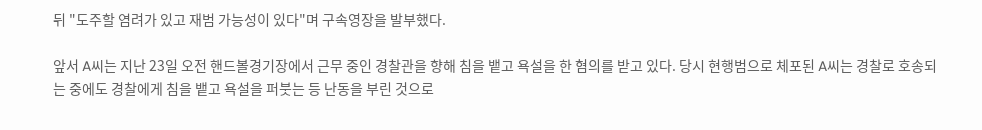뒤 "도주할 염려가 있고 재범 가능성이 있다"며 구속영장을 발부했다.

앞서 A씨는 지난 23일 오전 핸드볼경기장에서 근무 중인 경찰관을 향해 침을 뱉고 욕설을 한 혐의를 받고 있다. 당시 현행범으로 체포된 A씨는 경찰로 호송되는 중에도 경찰에게 침을 뱉고 욕설을 퍼붓는 등 난동을 부린 것으로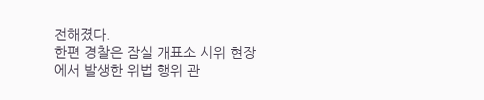전해졌다.
한편 경찰은 잠실 개표소 시위 현장에서 발생한 위법 행위 관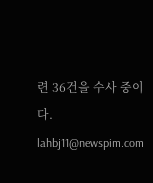련 36건을 수사 중이다.
lahbj11@newspim.com